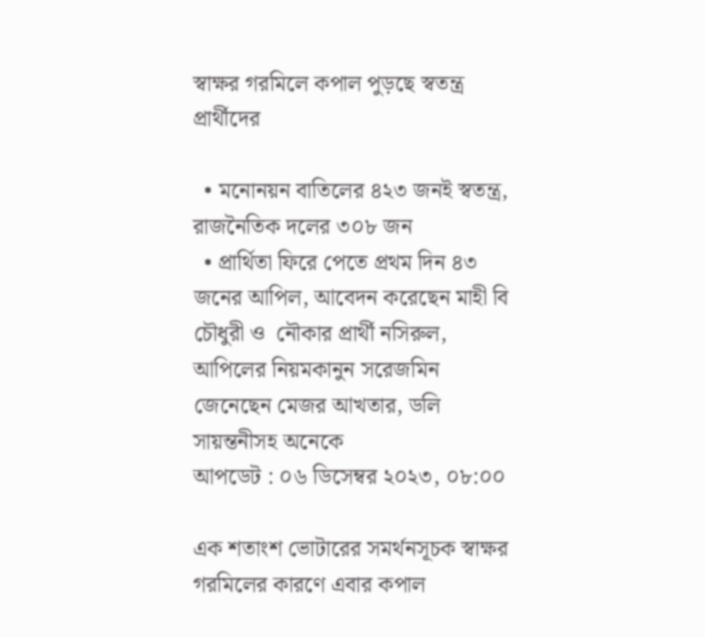স্বাক্ষর গরমিলে কপাল পুড়ছে স্বতন্ত্র প্রার্থীদের

  • মনোনয়ন বাতিলের ৪২৩ জনই স্বতন্ত্র, রাজনৈতিক দলের ৩০৮ জন
  • প্রার্থিতা ফিরে পেতে প্রথম দিন ৪৩ জনের আপিল, আবেদন করেছেন মাহী বি চৌধুরী ও  নৌকার প্রার্থী নসিরুল, আপিলের নিয়মকানুন সরেজমিন জেনেছেন মেজর আখতার, ডলি সায়ন্তনীসহ অনেকে
আপডেট : ০৬ ডিসেম্বর ২০২৩, ০৮:০০

এক শতাংশ ভোটারের সমর্থনসূচক স্বাক্ষর গরমিলের কারণে এবার কপাল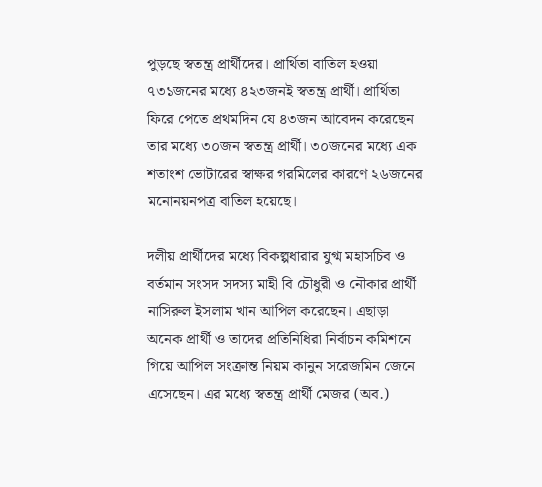পুড়ছে স্বতন্ত্র প্রার্থীদের। প্রার্থিতা বাতিল হওয়া ৭৩১জনের মধ্যে ৪২৩জনই স্বতন্ত্র প্রার্থী। প্রার্থিতা ফিরে পেতে প্রথমদিন যে ৪৩জন আবেদন করেছেন তার মধ্যে ৩০জন স্বতন্ত্র প্রার্থী। ৩০জনের মধ্যে এক শতাংশ ভোটারের স্বাক্ষর গরমিলের কারণে ২৬জনের মনোনয়নপত্র বাতিল হয়েছে।

দলীয় প্রার্থীদের মধ্যে বিকল্পধারার যুগ্ম মহাসচিব ও বর্তমান সংসদ সদস্য মাহী বি চৌধুরী ও নৌকার প্রার্থী নাসিরুল ইসলাম খান আপিল করেছেন। এছাড়া অনেক প্রার্থী ও তাদের প্রতিনিধিরা নির্বাচন কমিশনে গিয়ে আপিল সংক্রান্ত নিয়ম কানুন সরেজমিন জেনে এসেছেন। এর মধ্যে স্বতন্ত্র প্রার্থী মেজর (অব.)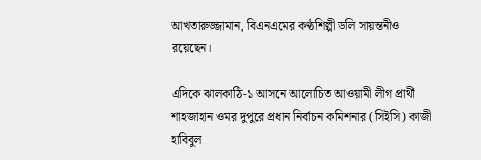আখতারুজ্জামান, বিএনএমের কণ্ঠশিল্পী ডলি সায়ন্তনীও রয়েছেন।

এদিকে ঝালকাঠি-১ আসনে আলোচিত আওয়ামী লীগ প্রার্থী শাহজাহান ওমর দুপুরে প্রধান নির্বাচন কমিশনার (সিইসি) কাজী হাবিবুল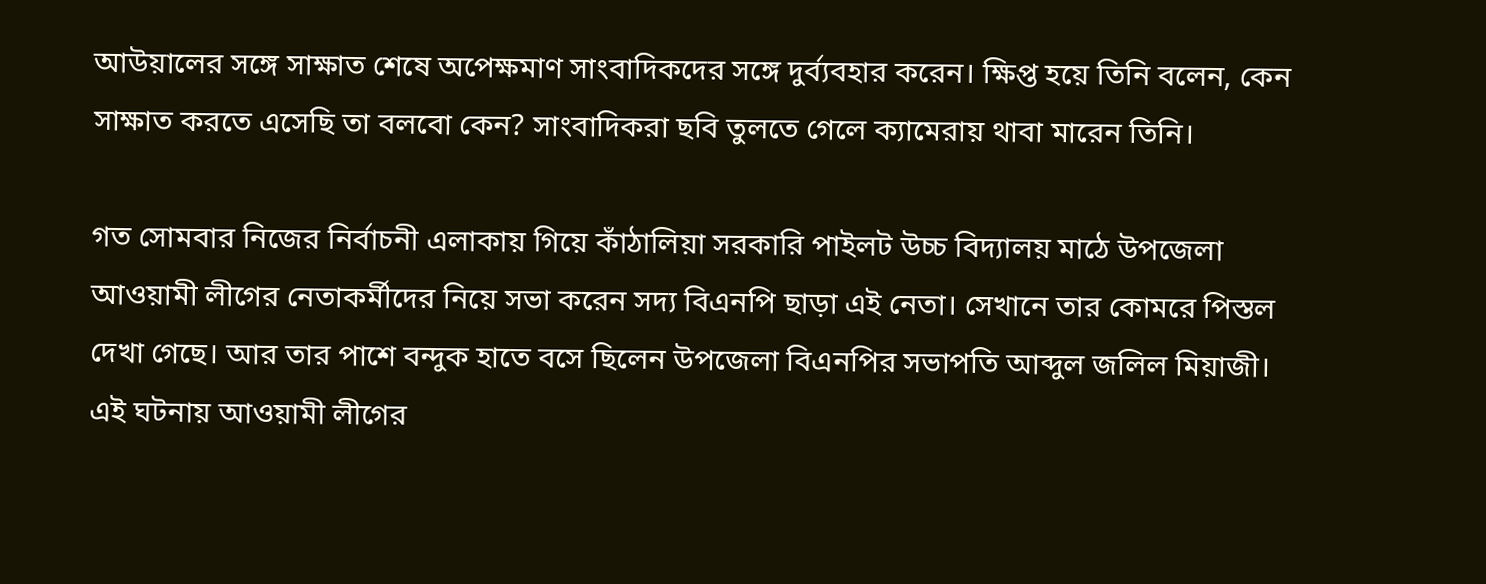আউয়ালের সঙ্গে সাক্ষাত শেষে অপেক্ষমাণ সাংবাদিকদের সঙ্গে দুর্ব্যবহার করেন। ক্ষিপ্ত হয়ে তিনি বলেন, কেন সাক্ষাত করতে এসেছি তা বলবো কেন? সাংবাদিকরা ছবি তুলতে গেলে ক্যামেরায় থাবা মারেন তিনি।

গত সোমবার নিজের নির্বাচনী এলাকায় গিয়ে কাঁঠালিয়া সরকারি পাইলট উচ্চ বিদ্যালয় মাঠে উপজেলা আওয়ামী লীগের নেতাকর্মীদের নিয়ে সভা করেন সদ্য বিএনপি ছাড়া এই নেতা। সেখানে তার কোমরে পিস্তল দেখা গেছে। আর তার পাশে বন্দুক হাতে বসে ছিলেন উপজেলা বিএনপির সভাপতি আব্দুল জলিল মিয়াজী। এই ঘটনায় আওয়ামী লীগের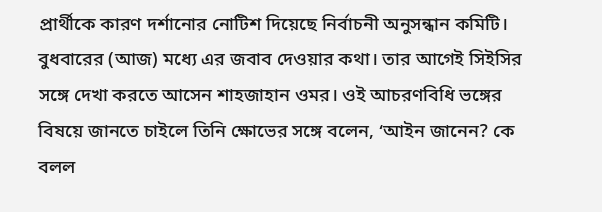প্রার্থীকে কারণ দর্শানোর নোটিশ দিয়েছে নির্বাচনী অনুসন্ধান কমিটি। বুধবারের (আজ) মধ্যে এর জবাব দেওয়ার কথা। তার আগেই সিইসির সঙ্গে দেখা করতে আসেন শাহজাহান ওমর। ওই আচরণবিধি ভঙ্গের বিষয়ে জানতে চাইলে তিনি ক্ষোভের সঙ্গে বলেন, ‘আইন জানেন? কে বলল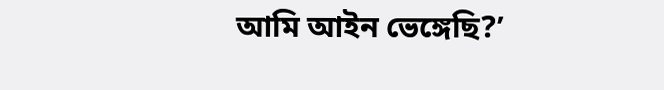আমি আইন ভেঙ্গেছি?’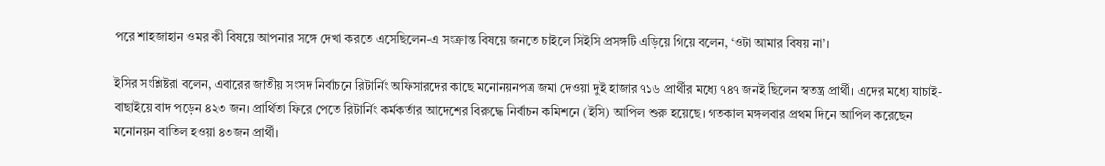পরে শাহজাহান ওমর কী বিষয়ে আপনার সঙ্গে দেখা করতে এসেছিলেন-এ সংক্রান্ত বিষয়ে জনতে চাইলে সিইসি প্রসঙ্গটি এড়িয়ে গিয়ে বলেন, ‘ওটা আমার বিষয় না’।

ইসির সংশ্লিষ্টরা বলেন, এবারের জাতীয় সংসদ নির্বাচনে রিটার্নিং অফিসারদের কাছে মনোনয়নপত্র জমা দেওয়া দুই হাজার ৭১৬ প্রার্থীর মধ্যে ৭৪৭ জনই ছিলেন স্বতন্ত্র প্রার্থী। এদের মধ্যে যাচাই-বাছাইয়ে বাদ পড়েন ৪২৩ জন। প্রার্থিতা ফিরে পেতে রিটার্নিং কর্মকর্তার আদেশের বিরুদ্ধে নির্বাচন কমিশনে (ইসি) আপিল শুরু হয়েছে। গতকাল মঙ্গলবার প্রথম দিনে আপিল করেছেন মনোনয়ন বাতিল হওয়া ৪৩জন প্রার্থী।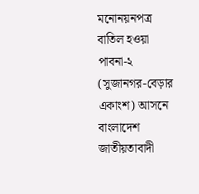মনোনয়নপত্র বাতিল হওয়া পাবনা-২ (সুজানগর-বেড়ার একাংশ) আসনে বাংলাদেশ জাতীয়তাবাদী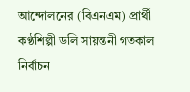আন্দোলনের (বিএনএম) প্রার্থী কণ্ঠশিল্পী ডলি সায়ন্তনী গতকাল নির্বাচন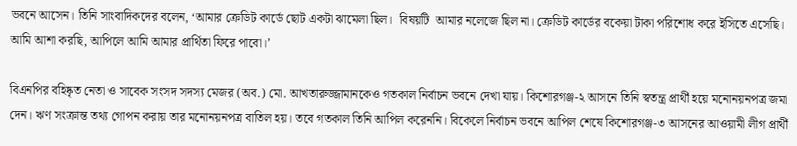ভবনে আসেন। তিনি সাংবাদিকদের বলেন, ‘আমার ক্রেডিট কার্ডে ছোট একটা ঝামেলা ছিল।  বিষয়টি  আমার নলেজে ছিল না। ক্রেডিট কার্ডের বকেয়া টাকা পরিশোধ করে ইসিতে এসেছি। আমি আশা করছি, আপিলে আমি আমার প্রার্থিতা ফিরে পাবো।’

বিএনপির বহিষ্কৃত নেতা ও সাবেক সংসদ সদস্য মেজর (অব.) মো. আখতারুজ্জামানকেও গতকাল নির্বাচন ভবনে দেখা যায়। কিশোরগঞ্জ-২ আসনে তিনি স্বতন্ত্র প্রার্থী হয়ে মনোনয়নপত্র জমা দেন। ঋণ সংক্রান্ত তথ্য গোপন করায় তার মনোনয়নপত্র বাতিল হয়। তবে গতকাল তিনি আপিল করেননি। বিকেলে নির্বাচন ভবনে আপিল শেষে কিশোরগঞ্জ-৩ আসনের আওয়ামী লীগ প্রার্থী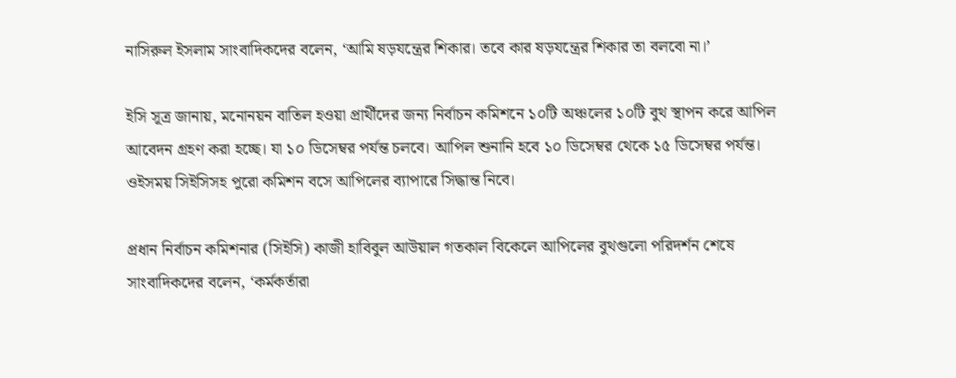নাসিরুল ইসলাম সাংবাদিকদের বলেন, ‘আমি ষড়যন্ত্রের শিকার। তবে কার ষড়যন্ত্রের শিকার তা বলবো না।’

ইসি সূত্র জানায়, মনোনয়ন বাতিল হওয়া প্রার্থীদের জন্য নির্বাচন কমিশনে ১০টি অঞ্চলের ১০টি বুথ স্থাপন করে আপিল আবেদন গ্রহণ করা হচ্ছে। যা ১০ ডিসেম্বর পর্যন্ত চলবে। আপিল শুনানি হবে ১০ ডিসেম্বর থেকে ১৫ ডিসেম্বর পর্যন্ত। ওইসময় সিইসিসহ পুরো কমিশন বসে আপিলের ব্যাপারে সিদ্ধান্ত নিবে।

প্রধান নির্বাচন কমিশনার (সিইসি) কাজী হাবিবুল আউয়াল গতকাল বিকেলে আপিলের বুথগুলো পরিদর্শন শেষে সাংবাদিকদের বলেন, ‘কর্মকর্তারা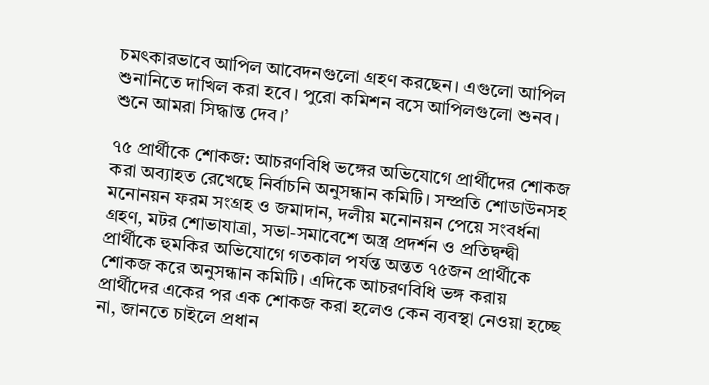চমৎকারভাবে আপিল আবেদনগুলো গ্রহণ করছেন। এগুলো আপিল শুনানিতে দাখিল করা হবে। পুরো কমিশন বসে আপিলগুলো শুনব। শুনে আমরা সিদ্ধান্ত দেব।’

৭৫ প্রার্থীকে শোকজ: আচরণবিধি ভঙ্গের অভিযোগে প্রার্থীদের শোকজ করা অব্যাহত রেখেছে নির্বাচনি অনুসন্ধান কমিটি। সম্প্রতি শোডাউনসহ মনোনয়ন ফরম সংগ্রহ ও জমাদান, দলীয় মনোনয়ন পেয়ে সংবর্ধনা গ্রহণ, মটর শোভাযাত্রা, সভা-সমাবেশে অস্ত্র প্রদর্শন ও প্রতিদ্বন্দ্বী প্রার্থীকে হুমকির অভিযোগে গতকাল পর্যন্ত অন্তত ৭৫জন প্রার্থীকে শোকজ করে অনুসন্ধান কমিটি। এদিকে আচরণবিধি ভঙ্গ করায় প্রার্থীদের একের পর এক শোকজ করা হলেও কেন ব্যবস্থা নেওয়া হচ্ছে না, জানতে চাইলে প্রধান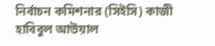নির্বাচন কমিশনার (সিইসি) কাজী হাবিবুল আউয়াল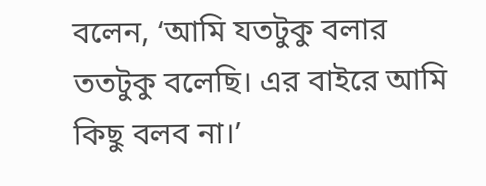বলেন, ‘আমি যতটুকু বলার ততটুকু বলেছি। এর বাইরে আমি কিছু বলব না।’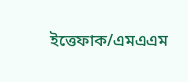ইত্তেফাক/এমএএম